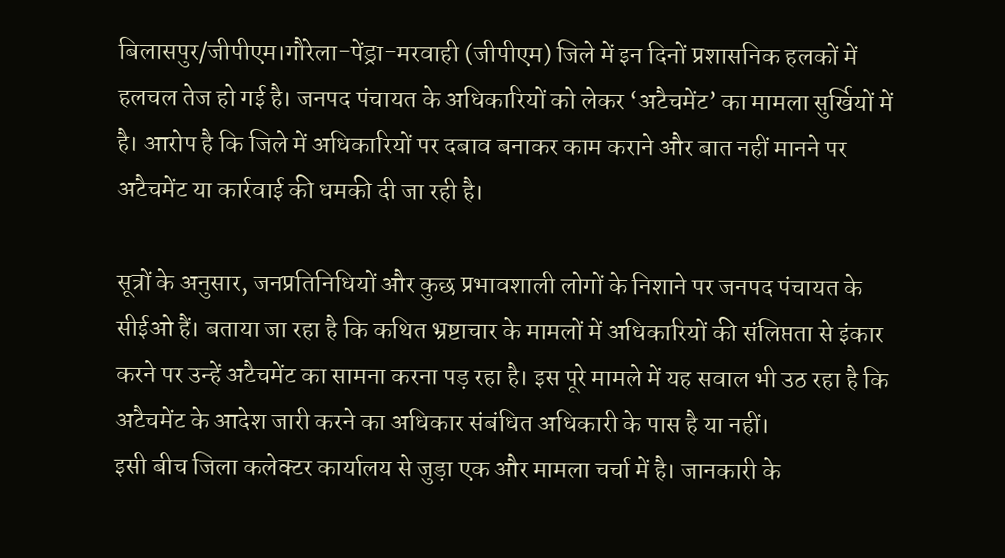बिलासपुर/जीपीएम।गौरेला-पेंड्रा-मरवाही (जीपीएम) जिले में इन दिनों प्रशासनिक हलकों में हलचल तेज हो गई है। जनपद पंचायत के अधिकारियों को लेकर ‘अटैचमेंट’ का मामला सुर्खियों में है। आरोप है कि जिले में अधिकारियों पर दबाव बनाकर काम कराने और बात नहीं मानने पर अटैचमेंट या कार्रवाई की धमकी दी जा रही है।

सूत्रों के अनुसार, जनप्रतिनिधियों और कुछ प्रभावशाली लोगों के निशाने पर जनपद पंचायत के सीईओ हैं। बताया जा रहा है कि कथित भ्रष्टाचार के मामलों में अधिकारियों की संलिप्तता से इंकार करने पर उन्हें अटैचमेंट का सामना करना पड़ रहा है। इस पूरे मामले में यह सवाल भी उठ रहा है कि अटैचमेंट के आदेश जारी करने का अधिकार संबंधित अधिकारी के पास है या नहीं।
इसी बीच जिला कलेक्टर कार्यालय से जुड़ा एक और मामला चर्चा में है। जानकारी के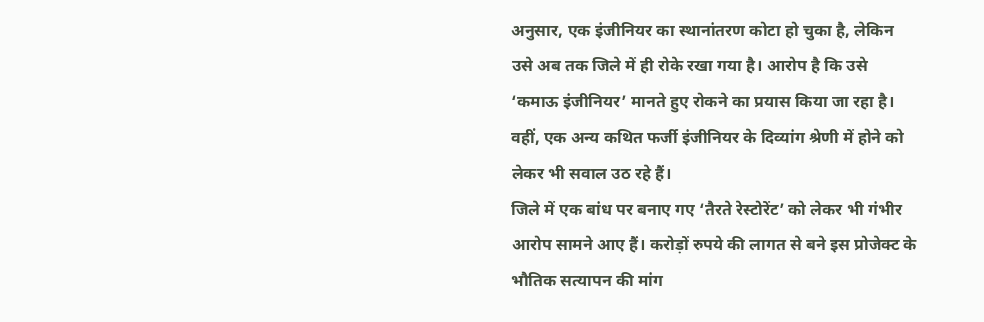अनुसार, एक इंजीनियर का स्थानांतरण कोटा हो चुका है, लेकिन उसे अब तक जिले में ही रोके रखा गया है। आरोप है कि उसे ‘कमाऊ इंजीनियर’ मानते हुए रोकने का प्रयास किया जा रहा है। वहीं, एक अन्य कथित फर्जी इंजीनियर के दिव्यांग श्रेणी में होने को लेकर भी सवाल उठ रहे हैं।
जिले में एक बांध पर बनाए गए ‘तैरते रेस्टोरेंट’ को लेकर भी गंभीर आरोप सामने आए हैं। करोड़ों रुपये की लागत से बने इस प्रोजेक्ट के भौतिक सत्यापन की मांग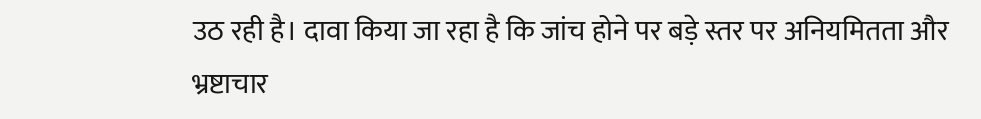उठ रही है। दावा किया जा रहा है कि जांच होने पर बड़े स्तर पर अनियमितता और भ्रष्टाचार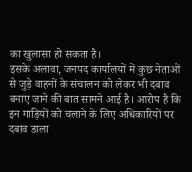का खुलासा हो सकता है।
इसके अलावा, जनपद कार्यालयों में कुछ नेताओं से जुड़े वाहनों के संचालन को लेकर भी दबाव बनाए जाने की बात सामने आई है। आरोप है कि इन गाड़ियों को चलाने के लिए अधिकारियों पर दबाव डाला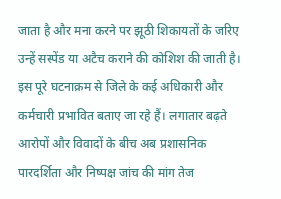जाता है और मना करने पर झूठी शिकायतों के जरिए उन्हें सस्पेंड या अटैच कराने की कोशिश की जाती है।
इस पूरे घटनाक्रम से जिले के कई अधिकारी और कर्मचारी प्रभावित बताए जा रहे हैं। लगातार बढ़ते आरोपों और विवादों के बीच अब प्रशासनिक पारदर्शिता और निष्पक्ष जांच की मांग तेज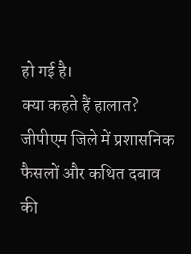हो गई है।
क्या कहते हैं हालात?
जीपीएम जिले में प्रशासनिक फैसलों और कथित दबाव की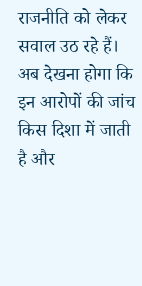राजनीति को लेकर सवाल उठ रहे हैं। अब देखना होगा कि इन आरोपों की जांच किस दिशा में जाती है और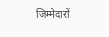जिम्मेदारों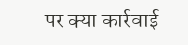पर क्या कार्रवाई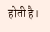होती है।